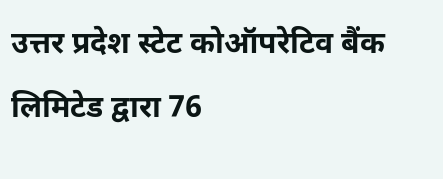उत्तर प्रदेश स्टेट कोऑपरेटिव बैंक लिमिटेड द्वारा 76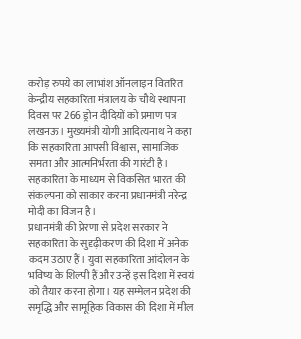करोड़ रुपये का लाभांश ऑनलाइन वितरित
केन्द्रीय सहकारिता मंत्रालय के चौथे स्थापना दिवस पर 266 ड्रोन दीदियों को प्रमाण पत्र
लखनऊ। मुख्यमंत्री योगी आदित्यनाथ ने कहा कि सहकारिता आपसी विश्वास, सामाजिक समता और आत्मनिर्भरता की गारंटी है। सहकारिता के माध्यम से विकसित भारत की संकल्पना को साकार करना प्रधानमंत्री नरेन्द्र मोदी का विजन है।
प्रधानमंत्री की प्रेरणा से प्रदेश सरकार ने सहकारिता के सुदृढ़ीकरण की दिशा में अनेक कदम उठाए हैं। युवा सहकारिता आंदोलन के भविष्य के शिल्पी हैं और उन्हें इस दिशा में स्वयं को तैयार करना होगा। यह सम्मेलन प्रदेश की समृद्धि और सामूहिक विकास की दिशा में मील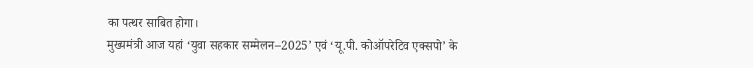का पत्थर साबित होगा।
मुख्यमंत्री आज यहां ‘युवा सहकार सम्मेलन–2025’ एवं ‘यू.पी. कोऑपरेटिव एक्सपो’ के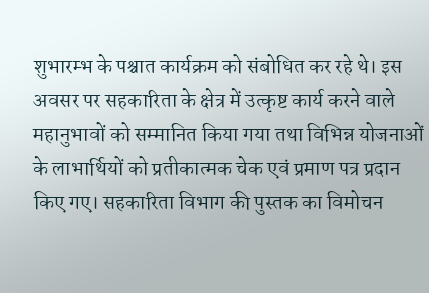शुभारम्भ के पश्चात कार्यक्रम को संबोधित कर रहे थे। इस अवसर पर सहकारिता के क्षेत्र में उत्कृष्ट कार्य करने वाले महानुभावों को सम्मानित किया गया तथा विभिन्न योजनाओं के लाभार्थियों को प्रतीकात्मक चेक एवं प्रमाण पत्र प्रदान किए गए। सहकारिता विभाग की पुस्तक का विमोचन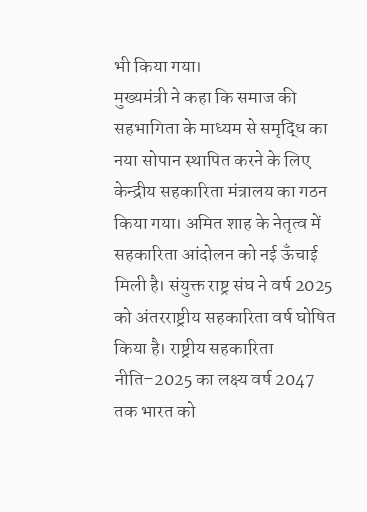भी किया गया।
मुख्यमंत्री ने कहा कि समाज की सहभागिता के माध्यम से समृद्धि का नया सोपान स्थापित करने के लिए केन्द्रीय सहकारिता मंत्रालय का गठन किया गया। अमित शाह के नेतृत्व में सहकारिता आंदोलन को नई ऊँचाई मिली है। संयुक्त राष्ट्र संघ ने वर्ष 2025 को अंतरराष्ट्रीय सहकारिता वर्ष घोषित किया है। राष्ट्रीय सहकारिता नीति–2025 का लक्ष्य वर्ष 2047 तक भारत को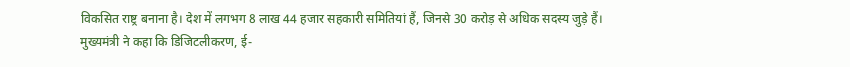विकसित राष्ट्र बनाना है। देश में लगभग 8 लाख 44 हजार सहकारी समितियां हैं, जिनसे 30 करोड़ से अधिक सदस्य जुड़े हैं।
मुख्यमंत्री ने कहा कि डिजिटलीकरण, ई-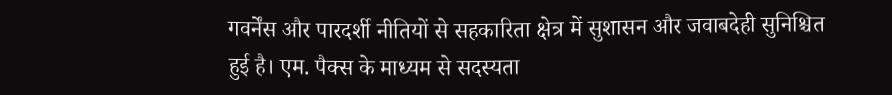गवर्नेंस और पारदर्शी नीतियों से सहकारिता क्षेत्र में सुशासन और जवाबदेही सुनिश्चित हुई है। एम. पैक्स के माध्यम से सदस्यता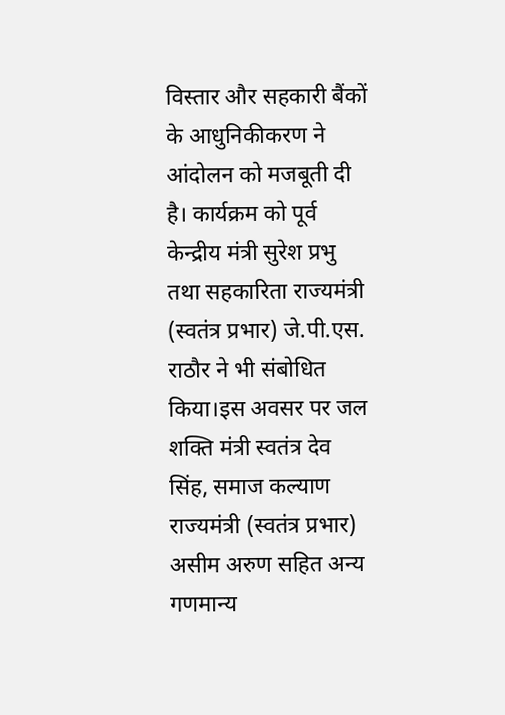विस्तार और सहकारी बैंकों के आधुनिकीकरण ने आंदोलन को मजबूती दी है। कार्यक्रम को पूर्व केन्द्रीय मंत्री सुरेश प्रभु तथा सहकारिता राज्यमंत्री (स्वतंत्र प्रभार) जे.पी.एस. राठौर ने भी संबोधित किया।इस अवसर पर जल शक्ति मंत्री स्वतंत्र देव सिंह, समाज कल्याण राज्यमंत्री (स्वतंत्र प्रभार) असीम अरुण सहित अन्य गणमान्य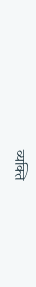व्यक्ति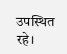उपस्थित रहे।